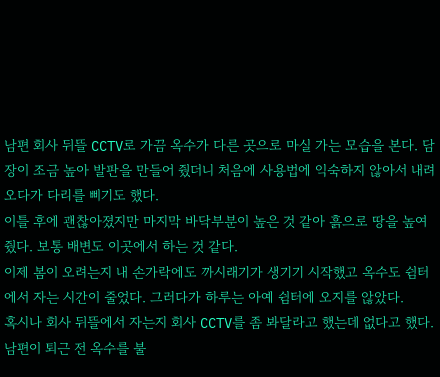남편 회사 뒤뜰 CCTV로 가끔 옥수가 다른 곳으로 마실 가는 모습을 본다. 담장이 조금 높아 발판을 만들어 줬더니 처음에 사용법에 익숙하지 않아서 내려오다가 다리를 삐기도 했다.
이틀 후에 괜찮아졌지만 마지막 바닥부분이 높은 것 같아 흙으로 땅을 높여줬다. 보통 배변도 이곳에서 하는 것 같다.
이제 봄이 오려는지 내 손가락에도 까시래기가 생기기 시작했고 옥수도 쉼터에서 자는 시간이 줄었다. 그러다가 하루는 아예 쉼터에 오지를 않았다.
혹시나 회사 뒤뜰에서 자는지 회사 CCTV를 좀 봐달라고 했는데 없다고 했다. 남편이 퇴근 전 옥수를 불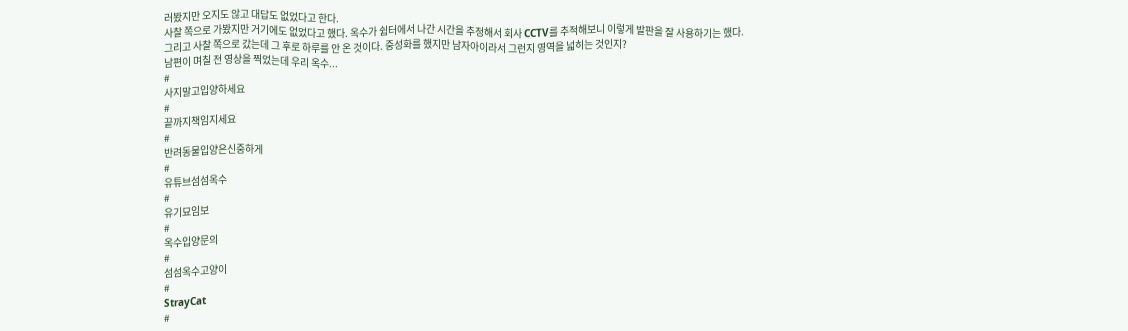러봤지만 오지도 않고 대답도 없었다고 한다.
사찰 쪽으로 가봤지만 거기에도 없었다고 했다. 옥수가 쉼터에서 나간 시간을 추정해서 회사 CCTV를 추적해보니 이렇게 발판을 잘 사용하기는 했다.
그리고 사찰 쪽으로 갔는데 그 후로 하루를 안 온 것이다. 중성화를 했지만 남자아이라서 그런지 영역을 넓히는 것인지?
남편이 며칠 전 영상을 찍었는데 우리 옥수...
#
사지말고입양하세요
#
끝까지책임지세요
#
반려동물입양은신중하게
#
유튜브섬섬옥수
#
유기묘임보
#
옥수입양문의
#
섬섬옥수고양이
#
StrayCat
#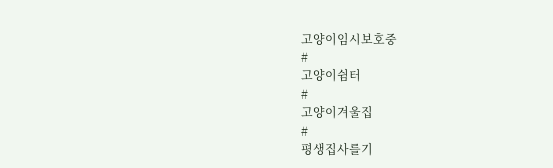고양이임시보호중
#
고양이쉼터
#
고양이겨울집
#
평생집사를기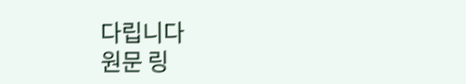다립니다
원문 링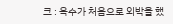크 : 옥수가 처음으로 외박을 했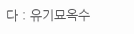다 : 유기묘옥수